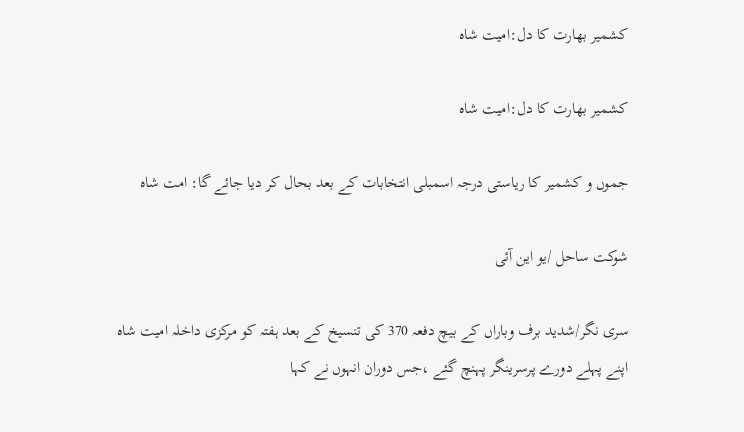کشمیر بھارت کا دل:امیت شاہ

کشمیر بھارت کا دل:امیت شاہ

جموں و کشمیر کا ریاستی درجہ اسمبلی انتخابات کے بعد بحال کر دیا جائے گا: امت شاہ

شوکت ساحل /یو این آئی

سری نگر/شدید برف وباراں کے بیچ دفعہ 370 کی تنسیخ کے بعد ہفتہ کو مرکزی داخلہ امیت شاہ  اپنے پہلے دورے پرسرینگر پہنچ گئے ،جس دوران انہوں نے کہا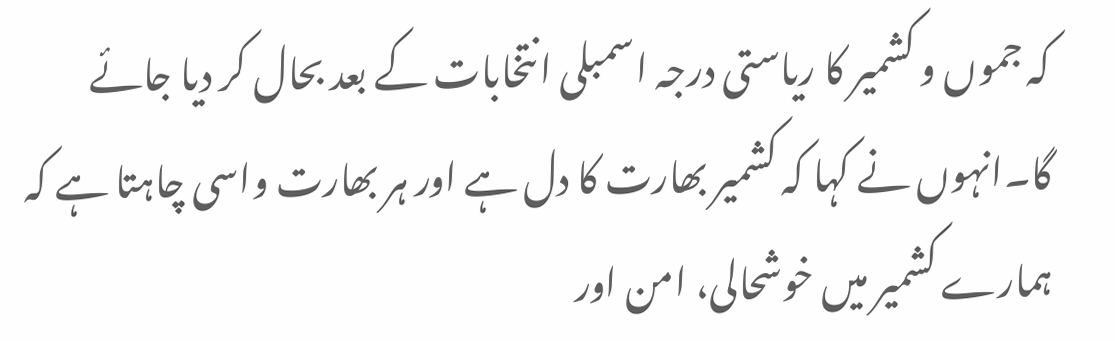کہ جموں و کشمیر کا ریاستی درجہ اسمبلی انتخابات کے بعد بحال کر دیا جائے گا۔انہوں نے کہا کہ کشمیر بھارت کا دل ہے اور ہر بھارت واسی چاہتا ہے کہ ہمارے کشمیر میں خوشحالی، امن اور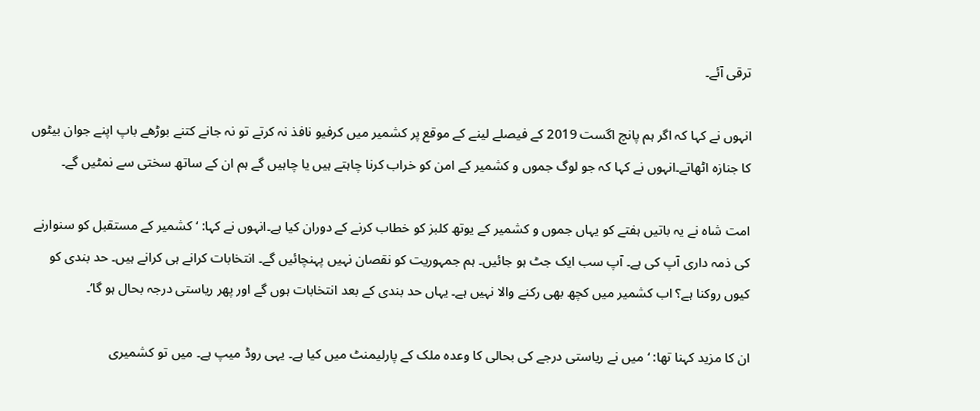ترقی آئے۔

انہوں نے کہا کہ اگر ہم پانچ اگست 2019 کے فیصلے لینے کے موقع پر کشمیر میں کرفیو نافذ نہ کرتے تو نہ جانے کتنے بوڑھے باپ اپنے جوان بیٹوں کا جنازہ اٹھاتے۔انہوں نے کہا کہ جو لوگ جموں و کشمیر کے امن کو خراب کرنا چاہتے ہیں یا چاہیں گے ہم ان کے ساتھ سختی سے نمٹیں گے۔

امت شاہ نے یہ باتیں ہفتے کو یہاں جموں و کشمیر کے یوتھ کلبز کو خطاب کرنے کے دوران کیا ہے۔انہوں نے کہا: ‘کشمیر کے مستقبل کو سنوارنے کی ذمہ داری آپ کی ہے۔ آپ سب ایک جٹ ہو جائیں۔ ہم جمہوریت کو نقصان نہیں پہنچائیں گے۔ انتخابات کرانے ہی کرانے ہیں۔ حد بندی کو کیوں روکنا ہے؟ اب کشمیر میں کچھ بھی رکنے والا نہیں ہے۔ یہاں حد بندی کے بعد انتخابات ہوں گے اور پھر ریاستی درجہ بحال ہو گا’۔

ان کا مزید کہنا تھا: ‘میں نے ریاستی درجے کی بحالی کا وعدہ ملک کے پارلیمنٹ میں کیا ہے۔ یہی روڈ میپ ہے۔ میں تو کشمیری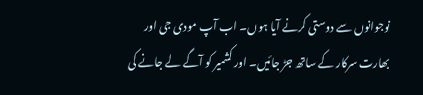نوجوانوں سے دوستی کرنے آیا ہوں۔ اب آپ مودی جی اور بھارت سرکار کے ساتھ جڑ جائیں۔ اور کشمیر کو آگے لے جانے کی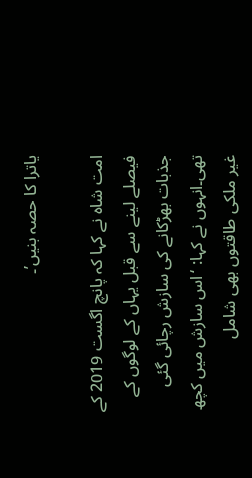یاترا کا حصہ بنیں’۔

امت شاہ نے کہا کہ پانچ اگست 2019 کے فیصلے لینے سے قبل یہاں کے لوگوں کے جذبات بھڑکانے کی سازش رچائی گئی تھی۔انہوں نے کہا: ‘اس سازش میں کچھ غیر ملکی طاقتوں بھی شامل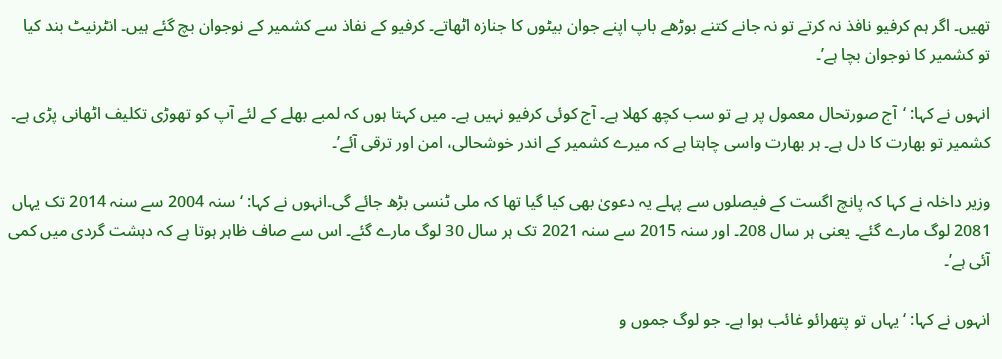تھیں۔ اگر ہم کرفیو نافذ نہ کرتے تو نہ جانے کتنے بوڑھے باپ اپنے جوان بیٹوں کا جنازہ اٹھاتے۔ کرفیو کے نفاذ سے کشمیر کے نوجوان بچ گئے ہیں۔ انٹرنیٹ بند کیا تو کشمیر کا نوجوان بچا ہے’۔

انہوں نے کہا: ‘آج صورتحال معمول پر ہے تو سب کچھ کھلا ہے۔ آج کوئی کرفیو نہیں ہے۔ میں کہتا ہوں کہ لمبے بھلے کے لئے آپ کو تھوڑی تکلیف اٹھانی پڑی ہے۔ کشمیر تو بھارت کا دل ہے۔ ہر بھارت واسی چاہتا ہے کہ میرے کشمیر کے اندر خوشحالی، امن اور ترقی آئے’۔

وزیر داخلہ نے کہا کہ پانچ اگست کے فیصلوں سے پہلے یہ دعویٰ بھی کیا گیا تھا کہ ملی ٹنسی بڑھ جائے گی۔انہوں نے کہا: ‘سنہ 2004 سے سنہ 2014 تک یہاں 2081 لوگ مارے گئے۔ یعنی ہر سال 208۔ اور سنہ 2015 سے سنہ 2021 تک ہر سال 30 لوگ مارے گئے۔ اس سے صاف ظاہر ہوتا ہے کہ دہشت گردی میں کمی آئی ہے’۔

انہوں نے کہا: ‘یہاں تو پتھرائو غائب ہوا ہے۔ جو لوگ جموں و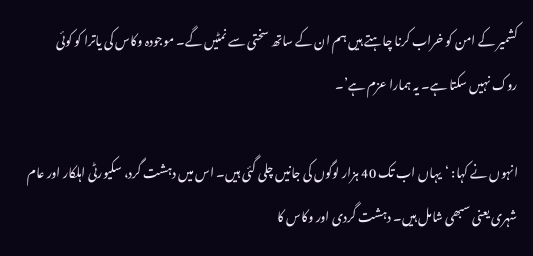کشمیر کے امن کو خراب کرنا چاہتے ہیں ہم ان کے ساتھ سختی سے نمٹیں گے۔ موجودہ وکاس کی یاترا کو کوئی روک نہیں سکتا ہے۔ یہ ہمارا عزم ہے’۔

انہوں نے کہا: ‘یہاں اب تک 40 ہزار لوگوں کی جانیں چلی گئی ہیں۔ اس میں دہشت گرد، سکیورٹی اہلکار اور عام شہری یعنی سبھی شامل ہیں۔ دہشت گردی اور وکاس کا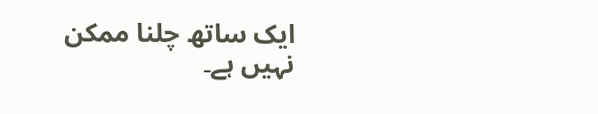ایک ساتھ چلنا ممکن نہیں ہے۔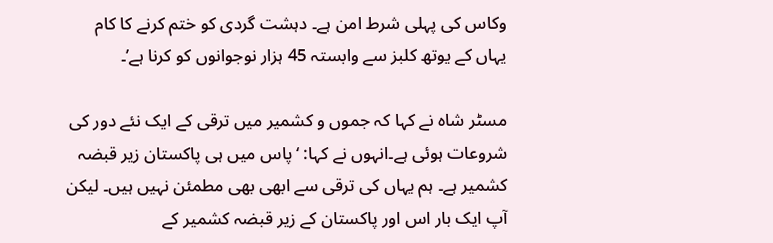وکاس کی پہلی شرط امن ہے۔ دہشت گردی کو ختم کرنے کا کام یہاں کے یوتھ کلبز سے وابستہ 45 ہزار نوجوانوں کو کرنا ہے’۔

مسٹر شاہ نے کہا کہ جموں و کشمیر میں ترقی کے ایک نئے دور کی شروعات ہوئی ہے۔انہوں نے کہا: ‘پاس میں ہی پاکستان زیر قبضہ کشمیر ہے۔ ہم یہاں کی ترقی سے ابھی بھی مطمئن نہیں ہیں۔ لیکن آپ ایک بار اس اور پاکستان کے زیر قبضہ کشمیر کے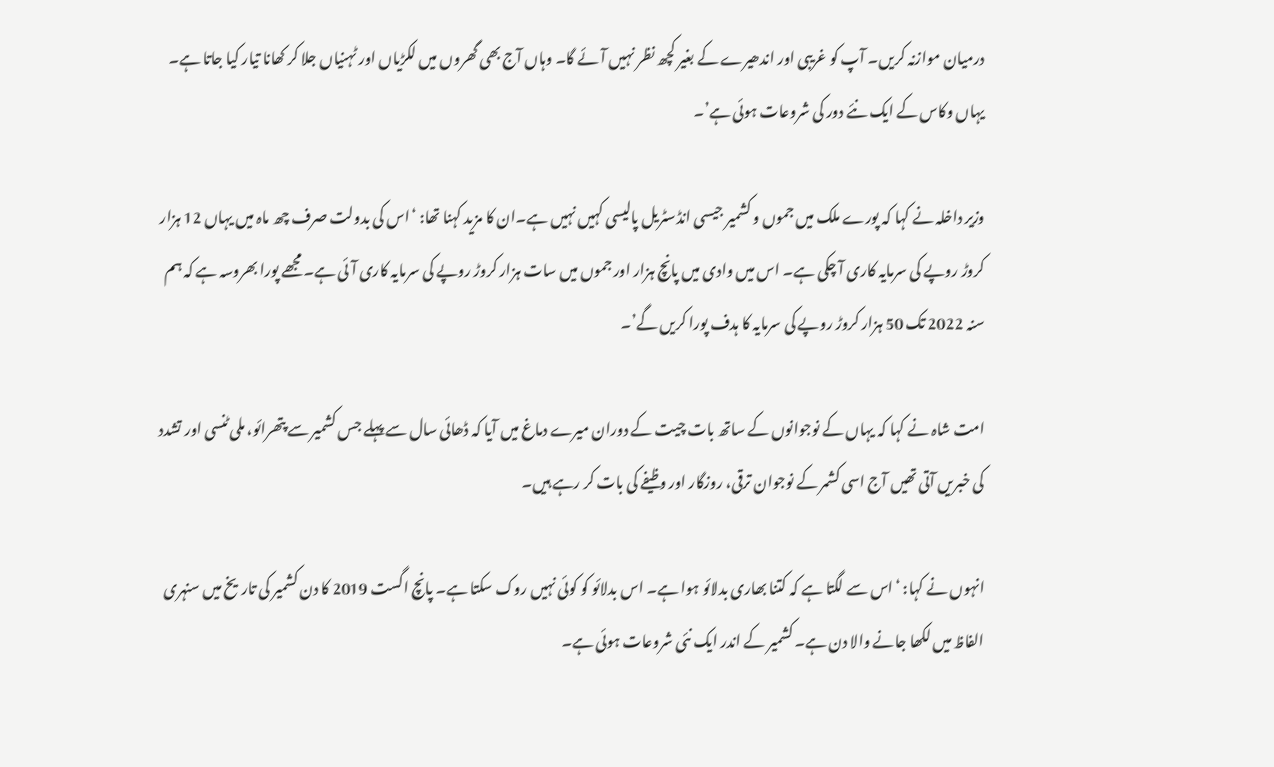درمیان موازنہ کریں۔ آپ کو غریبی اور اندھیرے کے بغیر کچھ نظر نہیں آئے گا۔ وہاں آج بھی گھروں میں لکڑیاں اور ٹہنیاں جلا کر کھانا تیار کیا جاتا ہے۔ یہاں وکاس کے ایک نئے دور کی شروعات ہوئی ہے’۔

وزیر داخلہ نے کہا کہ پورے ملک میں جموں و کشمیر جیسی انڈسٹریل پالیسی کہیں نہیں ہے۔ان کا مزید کہنا تھا: ‘اس کی بدولت صرف چھ ماہ میں یہاں 12 ہزار کروڑ روپے کی سرمایہ کاری آ چکی ہے۔ اس میں وادی میں پانچ ہزار اور جموں میں سات ہزار کروڑ روپے کی سرمایہ کاری آئی ہے۔ مجھے پورا بھروسہ ہے کہ ہم سنہ 2022 تک 50 ہزار کروڑ روپے کی سرمایہ کا ہدف پورا کریں گے’۔

امت شاہ نے کہا کہ یہاں کے نوجوانوں کے ساتھ بات چیت کے دوران میرے دماغ میں آیا کہ ڈھائی سال سے پہلے جس کشمیر سے پتھرائو، ملی ٹنسی اور تشدد کی خبریں آتی تھیں آج اسی کشمر کے نوجوان ترقی، روزگار اور وظیفے کی بات کر رہے ہیں۔

انہوں نے کہا: ‘اس سے لگتا ہے کہ کتنا بھاری بدلائو ہوا ہے۔ اس بدلائو کو کوئی نہیں روک سکتا ہے۔ پانچ اگست 2019 کا دن کشمیر کی تاریخ میں سنہری الفاظ میں لکھا جانے والا دن ہے۔ کشمیر کے اندر ایک نئی شروعات ہوئی ہے۔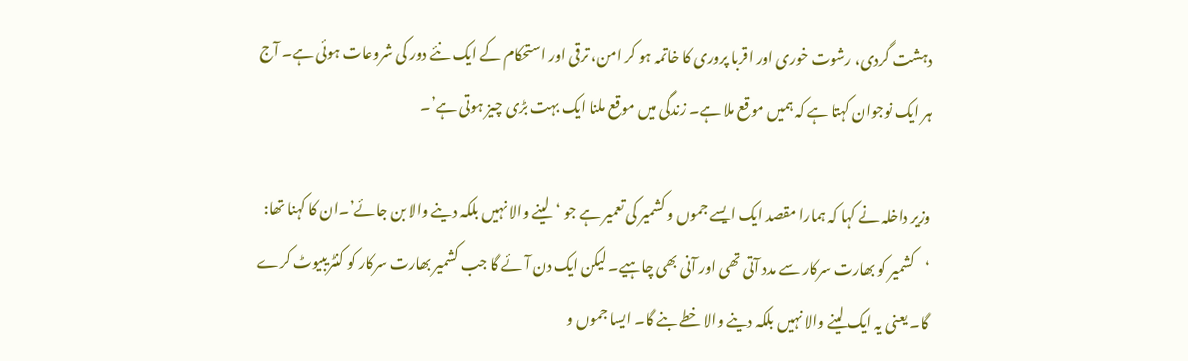دہشت گردی، رشوت خوری اور اقربا پروری کا خاتمہ ہو کر امن، ترقی اور استحکام کے ایک نئے دور کی شروعات ہوئی ہے۔ آج ہر ایک نوجوان کہتا ہے کہ ہمیں موقع ملا ہے۔ زندگی میں موقع ملنا ایک بہت بڑی چیز ہوتی ہے’۔

وزیر داخلہ نے کہا کہ ہمارا مقصد ایک ایسے جموں و کشمیر کی تعمیر ہے جو ‘لینے والا نہیں بلکہ دینے والا بن جائے’۔ان کا کہنا تھا: ‘کشمیر کو بھارت سرکار سے مدد آتی تھی اور آنی بھی چاہیے۔ لیکن ایک دن آئے گا جب کشمیر بھارت سرکار کو کنٹریبیوٹ کرے گا۔ یعنی یہ ایک لینے والا نہیں بلکہ دینے والا خطے بنے گا۔ ایسا جموں و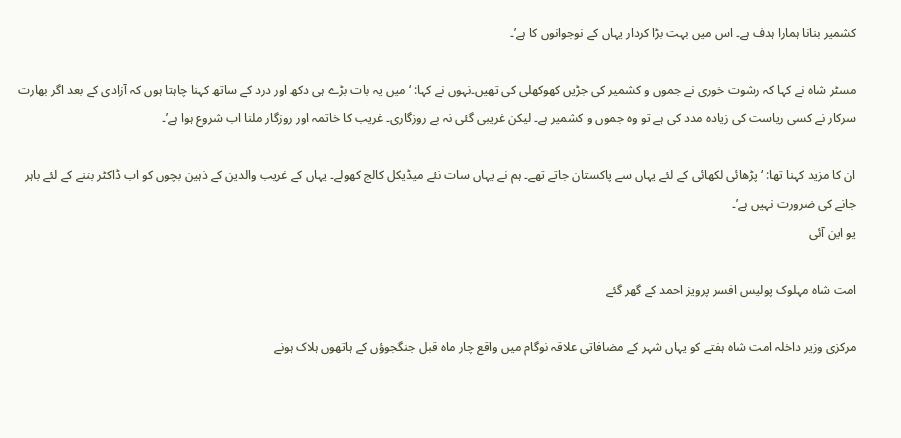کشمیر بنانا ہمارا ہدف ہے۔ اس میں بہت بڑا کردار یہاں کے نوجوانوں کا ہے’۔

مسٹر شاہ نے کہا کہ رشوت خوری نے جموں و کشمیر کی جڑیں کھوکھلی کی تھیں۔نہوں نے کہا: ‘میں یہ بات بڑے ہی دکھ اور درد کے ساتھ کہنا چاہتا ہوں کہ آزادی کے بعد اگر بھارت سرکار نے کسی ریاست کی زیادہ مدد کی ہے تو وہ جموں و کشمیر ہے۔ لیکن غریبی گئی نہ بے روزگاری۔ غریب کا خاتمہ اور روزگار ملنا اب شروع ہوا ہے’۔

ان کا مزید کہنا تھا: ‘پڑھائی لکھائی کے لئے یہاں سے پاکستان جاتے تھے۔ ہم نے یہاں سات نئے میڈیکل کالج کھولے۔ یہاں کے غریب والدین کے ذہین بچوں کو اب ڈاکٹر بننے کے لئے باہر جانے کی ضرورت نہیں ہے’۔
یو این آئی

امت شاہ مہلوک پولیس افسر پرویز احمد کے گھر گئے

مرکزی وزیر داخلہ امت شاہ ہفتے کو یہاں شہر کے مضافاتی علاقہ نوگام میں واقع چار ماہ قبل جنگجوؤں کے ہاتھوں ہلاک ہونے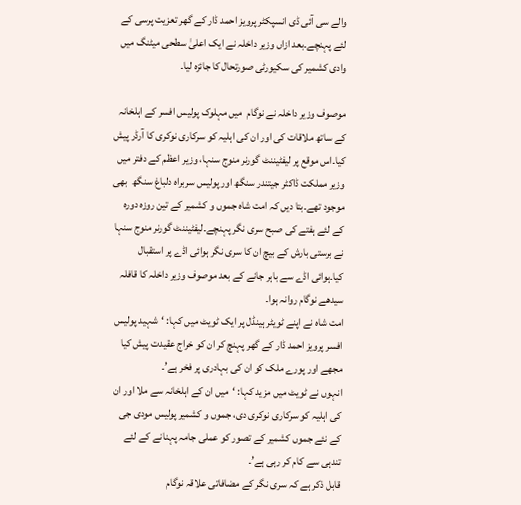والے سی آئی ڈی انسپکٹر پرویز احمد ڈار کے گھر تعزیت پرسی کے لئے پہنچے۔بعد ازاں وزیر داخلہ نے ایک اعلیٰ سطحی میٹنگ میں وادی کشمیر کی سکیورٹی صورتحال کا جائزہ لیا۔

موصوف وزیر داخلہ نے نوگام  میں مہلوک پولیس افسر کے اہلخانہ کے ساتھ ملاقات کی اور ان کی اہلیہ کو سرکاری نوکری کا آرڈر پیش کیا۔اس موقع پر لیفٹیننٹ گورنر منوج سنہا، وزیر اعظم کے دفتر میں وزیر مملکت ڈاکٹر جیتندر سنگھ اور پولیس سربراہ دلباغ سنگھ  بھی موجود تھے۔بتا دیں کہ امت شاہ جموں و کشمیر کے تین روزہ دورہ کے لئے ہفتے کی صبح سری نگر پہنچے۔لیفٹیننٹ گورنر منوج سنہا نے برستی بارش کے بیچ ان کا سری نگر ہوائی اڈے پر استقبال کیا۔ہوائی اڈے سے باہر جانے کے بعد موصوف وزیر داخلہ کا قافلہ سیدھے نوگام روانہ ہوا۔
امت شاہ نے اپنے ٹویٹر ہینڈل پر ایک ٹویٹ میں کہا: ‘شہید پولیس افسر پرویز احمد ڈار کے گھر پہنچ کر ان کو خراج عقیدت پیش کیا مجھے اور پورے ملک کو ان کی بہادری پر فخر ہے’۔
انہوں نے ٹویٹ میں مزید کہا: ‘میں ان کے اہلخانہ سے ملا اور ان کی اہلیہ کو سرکاری نوکری دی، جموں و کشمیر پولیس مودی جی کے نئے جموں کشمیر کے تصور کو عملی جامہ پہنانے کے لئے تندہی سے کام کر رہی ہے’۔
قابل ذکر ہے کہ سری نگر کے مضافاتی علاقہ نوگام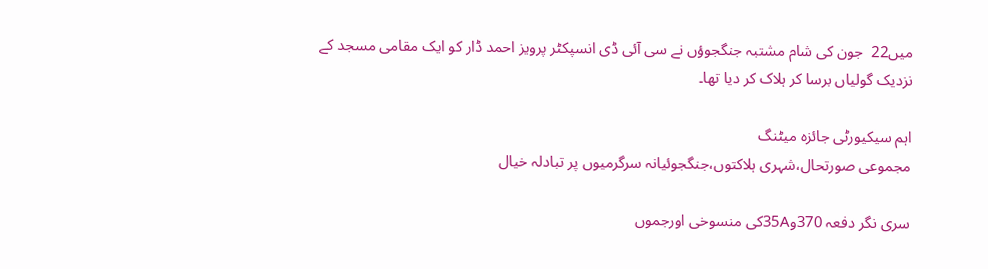میں22  جون کی شام مشتبہ جنگجوؤں نے سی آئی ڈی انسپکٹر پرویز احمد ڈار کو ایک مقامی مسجد کے نزدیک گولیاں برسا کر ہلاک کر دیا تھا۔

اہم سیکیورٹی جائزہ میٹنگ
مجموعی صورتحال،شہری ہلاکتوں،جنگجوئیانہ سرگرمیوں پر تبادلہ خیال

سری نگر دفعہ 370و35Aکی منسوخی اورجموں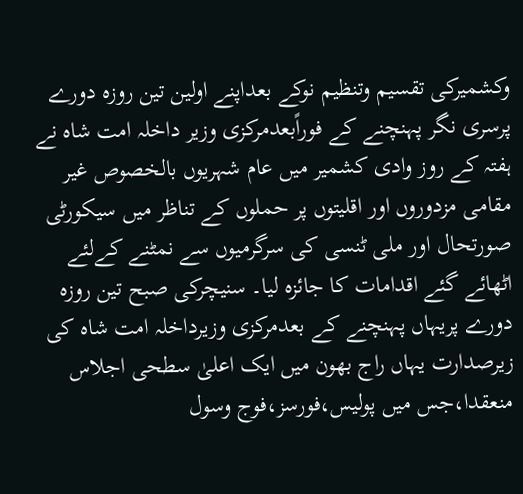وکشمیرکی تقسیم وتنظیم نوکے بعداپنے اولین تین روزہ دورے پرسری نگر پہنچنے کے فوراًبعدمرکزی وزیر داخلہ امت شاہ نے ہفتہ کے روز وادی کشمیر میں عام شہریوں بالخصوص غیر مقامی مزدوروں اور اقلیتوں پر حملوں کے تناظر میں سیکورٹی صورتحال اور ملی ٹنسی کی سرگرمیوں سے نمٹنے کےلئے اٹھائے گئے اقدامات کا جائزہ لیا۔ سنیچرکی صبح تین روزہ دورے پریہاں پہنچنے کے بعدمرکزی وزیرداخلہ امت شاہ کی زیرصدارت یہاں راج بھون میں ایک اعلیٰ سطحی اجلاس منعقدا،جس میں پولیس،فورسز،فوج وسول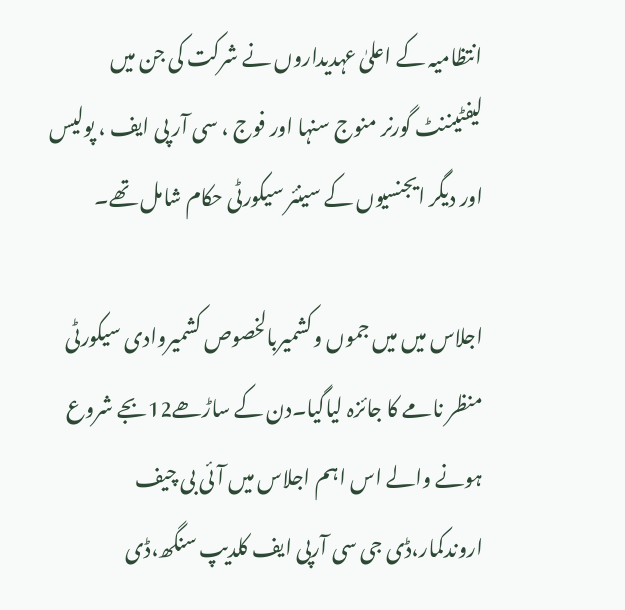انتظامیہ کے اعلیٰ عہدیداروں نے شرکت کی جن میں لیفٹیننٹ گورنر منوج سنہا اور فوج ، سی آر پی ایف ، پولیس اور دیگر ایجنسیوں کے سینئر سیکورٹی حکام شامل تھے۔

اجلاس میں میں جموں وکشمیربالخصوص کشمیروادی سیکورٹی منظر نامے کا جائزہ لیاگیا۔دن کے ساڑھے12بجے شروع ہونے والے اس اہم اجلاس میں آئی بی چیف اروندکمار،ڈی جی سی آرپی ایف کلدیپ سنگھ،ڈی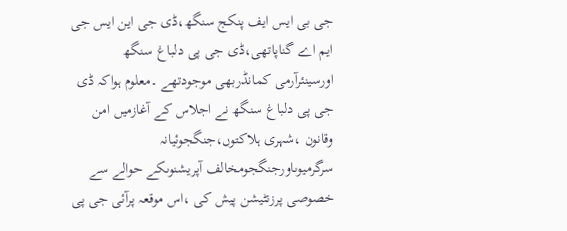جی بی ایس ایف پنکج سنگھ،ڈی جی این ایس جی ایم اے گناپاتھی،ڈی جی پی دلباغ سنگھ اورسینئرآرمی کمانڈربھی موجودتھے ۔معلوم ہواکہ ڈی جی پی دلباغ سنگھ نے اجلاس کے آغازمیں امن وقانون ،شہری ہلاکتوں،جنگجوئیانہ سرگرمیوںاورجنگجومخالف آپریشنوںکے حوالے سے خصوصی پرزنٹیشن پیش کی ،اس موقعہ پرآئی جی پی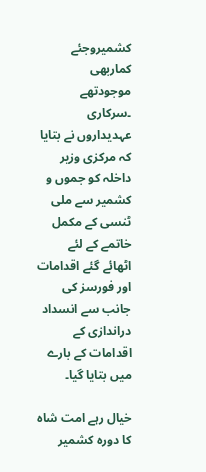کشمیروجئے کماربھی موجودتھے ۔سرکاری عہدیداروں نے بتایا کہ مرکزی وزیر داخلہ کو جموں و کشمیر سے ملی ٹنسی کے مکمل خاتمے کے لئے اٹھائے گئے اقدامات اور فورسز کی جانب سے انسداد دراندازی کے اقدامات کے بارے میں بتایا گیا۔

خیال رہے امت شاہ کا دورہ کشمیر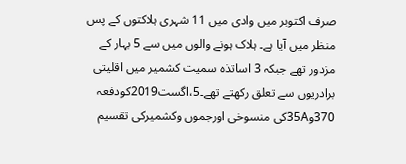صرف اکتوبر میں وادی میں 11 شہری ہلاکتوں کے پس منظر میں آیا ہے۔ ہلاک ہونے والوں میں سے 5 بہار کے مزدور تھے جبکہ 3 اساتذہ سمیت کشمیر میں اقلیتی برادریوں سے تعلق رکھتے تھے۔5،اگست2019کودفعہ 370و35Aکی منسوخی اورجموں وکشمیرکی تقسیم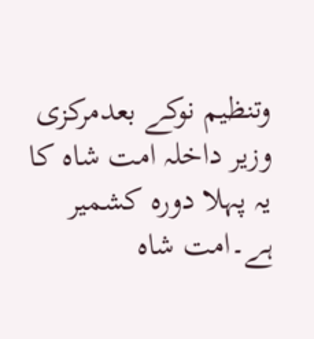وتنظیم نوکے بعدمرکزی وزیر داخلہ امت شاہ کا یہ پہلا دورہ کشمیر ہے۔امت شاہ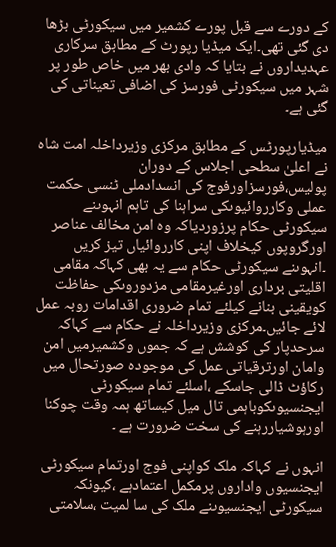کے دورے سے قبل پورے کشمیر میں سیکورٹی بڑھا دی گئی تھی۔ایک میڈیا رپورٹ کے مطابق سرکاری عہدیداروں نے بتایا کہ وادی بھر میں خاص طور پر شہر میں سیکورٹی فورسز کی اضافی تعیناتی کی گئی ہے۔

میڈیارپورٹس کے مطابق مرکزی وزیرداخلہ امت شاہ نے اعلیٰ سطحی اجلاس کے دوران پولیس،فورسزاورفوج کی انسدادملی ٹنسی حکمت عملی وکارروائیوںکی سراہنا کی تاہم انہوںنے سیکورٹی حکام پرزوردیاکہ وہ امن مخالف عناصر اورگروپوں کیخلاف اپنی کارروائیاں تیز کریں ۔انہوںنے سیکورٹی حکام سے یہ بھی کہاکہ مقامی اقلیتی برداری اورغیرمقامی مزدوروںکی حفاظت کویقینی بنانے کیلئے تمام ضروری اقدامات روبہ عمل لائے جائیں۔مرکزی وزیرداخلہ نے حکام سے کہاکہ سرحدپار کی کوشش ہے کہ جموں وکشمیرمیں امن وامان اورترقیاتی عمل کی موجودہ صورتحال میں رکاؤٹ ڈالی جاسکے ،اسلئے تمام سیکورٹی ایجنسیوںکوباہمی تال میل کیساتھ ہمہ وقت چوکنا اورہوشیاررہنے کی سخت ضرورت ہے ۔

انہوں نے کہاکہ ملک کواپنی فوج اورتمام سیکورٹی ایجنسیوں واداروں پرمکمل اعتمادہے ،کیونکہ سیکورٹی ایجنسیوںنے ملک کی سا لمیت ،سلامتی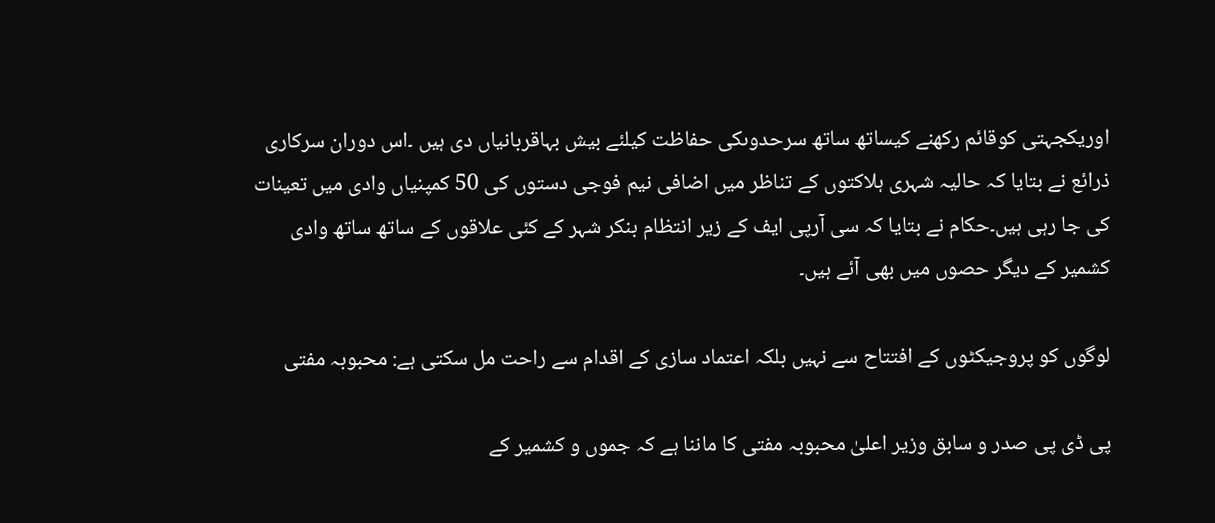اوریکجہتی کوقائم رکھنے کیساتھ ساتھ سرحدوںکی حفاظت کیلئے بیش بہاقربانیاں دی ہیں ۔اس دوران سرکاری ذرائع نے بتایا کہ حالیہ شہری ہلاکتوں کے تناظر میں اضافی نیم فوجی دستوں کی 50 کمپنیاں وادی میں تعینات کی جا رہی ہیں۔حکام نے بتایا کہ سی آرپی ایف کے زیر انتظام بنکر شہر کے کئی علاقوں کے ساتھ ساتھ وادی کشمیر کے دیگر حصوں میں بھی آئے ہیں۔

لوگوں کو پروجیکٹوں کے افتتاح سے نہیں بلکہ اعتماد سازی کے اقدام سے راحت مل سکتی ہے: محبوبہ مفتی

پی ڈی پی صدر و سابق وزیر اعلیٰ محبوبہ مفتی کا ماننا ہے کہ جموں و کشمیر کے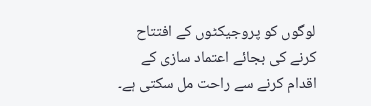لوگوں کو پروجیکٹوں کے افتتاح کرنے کی بجائے اعتماد سازی کے اقدام کرنے سے راحت مل سکتی ہے۔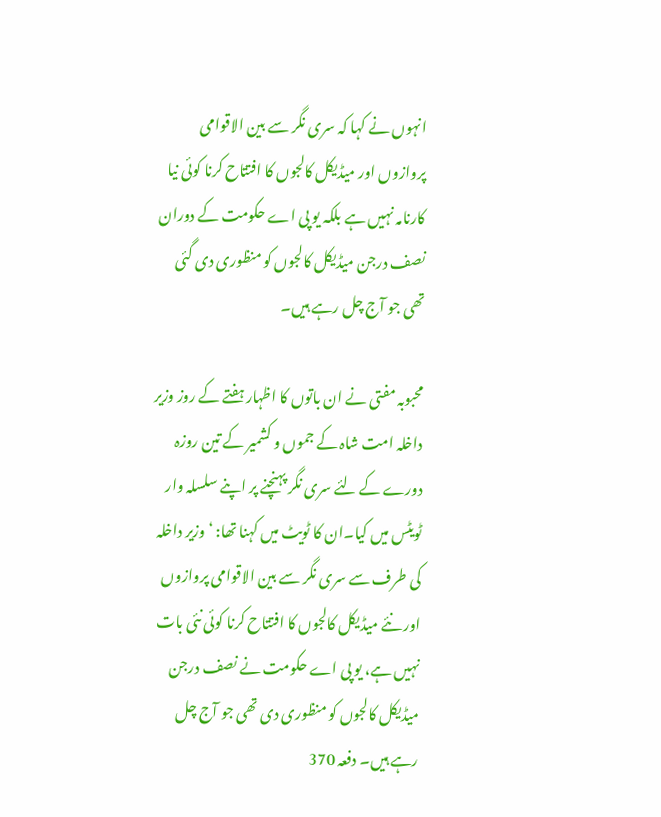انہوں نے کہا کہ سری نگر سے بین الاقوامی پروازوں اور میڈیکل کالجوں کا افتتاح کرنا کوئی نیا کارنامہ نہیں ہے بلکہ یو پی اے حکومت کے دوران نصف درجن میڈیکل کالجوں کو منظوری دی گئی تھی جو آج چل رہے ہیں۔

محبوبہ مفتی نے ان باتوں کا اظہار ہفتے کے روز وزیر داخلہ امت شاہ کے جموں و کشمیر کے تین روزہ دورے کے لئے سری نگر پہنچنے پر اپنے سلسلہ وار ٹویٹس میں کیا۔ان کا ٹویٹ میں کہنا تھا: ‘وزیر داخلہ کی طرف سے سری نگر سے بین الاقوامی پروازوں اور نئے میڈیکل کالجوں کا افتتاح کرنا کوئی نئی بات نہیں ہے، یو پی اے حکومت نے نصف درجن میڈیکل کالجوں کو منظوری دی تھی جو آج چل رہے ہیں۔ دفعہ 370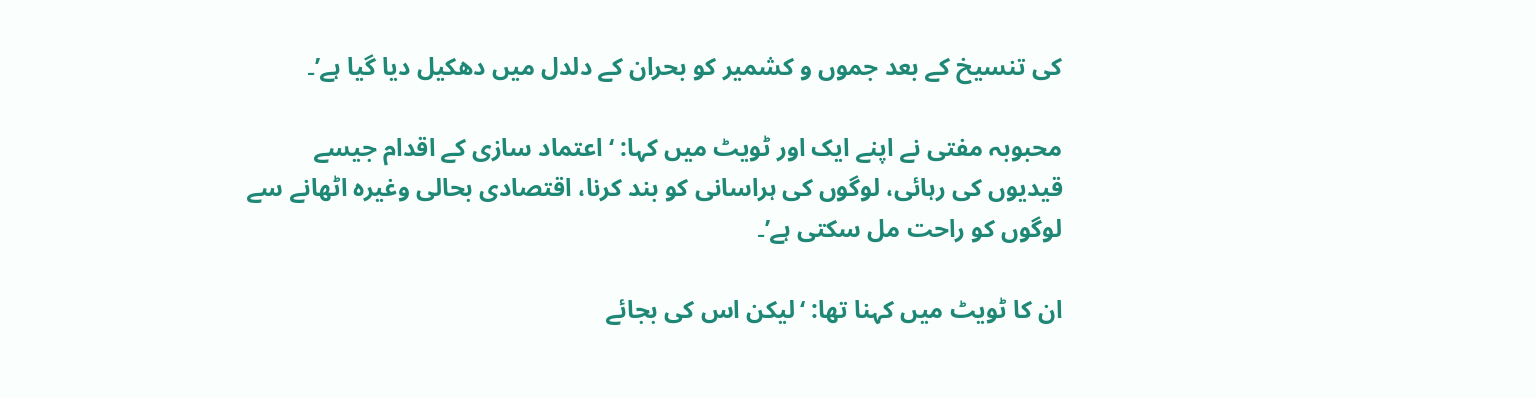کی تنسیخ کے بعد جموں و کشمیر کو بحران کے دلدل میں دھکیل دیا گیا ہے’۔

محبوبہ مفتی نے اپنے ایک اور ٹویٹ میں کہا: ‘اعتماد سازی کے اقدام جیسے قیدیوں کی رہائی، لوگوں کی ہراسانی کو بند کرنا، اقتصادی بحالی وغیرہ اٹھانے سے لوگوں کو راحت مل سکتی ہے’۔

ان کا ٹویٹ میں کہنا تھا: ‘لیکن اس کی بجائے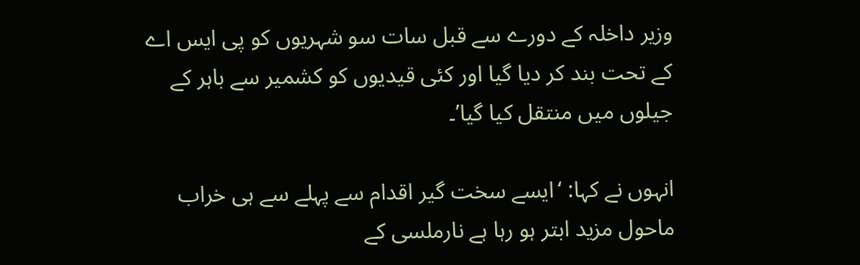وزیر داخلہ کے دورے سے قبل سات سو شہریوں کو پی ایس اے کے تحت بند کر دیا گیا اور کئی قیدیوں کو کشمیر سے باہر کے جیلوں میں منتقل کیا گیا’۔

انہوں نے کہا: ‘ایسے سخت گیر اقدام سے پہلے سے ہی خراب ماحول مزید ابتر ہو رہا ہے نارملسی کے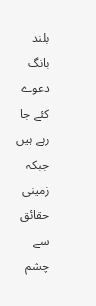بلند بانگ دعوے کئے جا رہے ہیں جبکہ زمینی حقائق سے چشم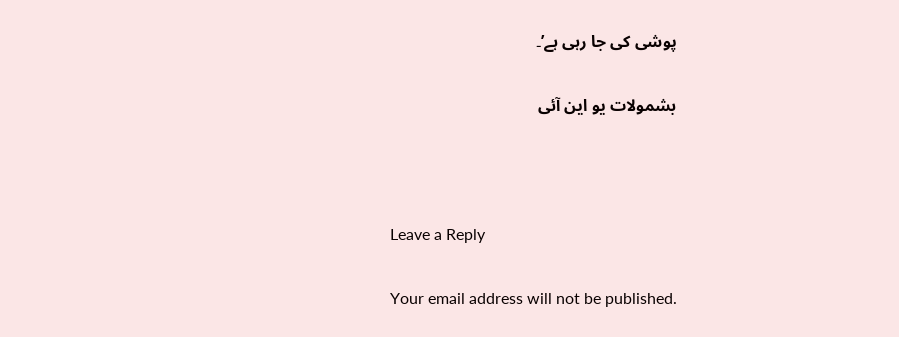پوشی کی جا رہی ہے’۔

بشمولات یو این آئی



Leave a Reply

Your email address will not be published.